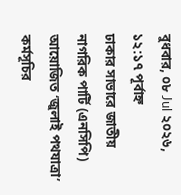বুধবার, ০৮ Jul ২০২৬, ১২:১৭ পূর্বাহ্ন
ঢাকার সাভারে জাতীয় নাগরিক পার্টি (এনসিপি) আয়োজিত ‘জুলাই পথযাত্রা’ কর্মসূচির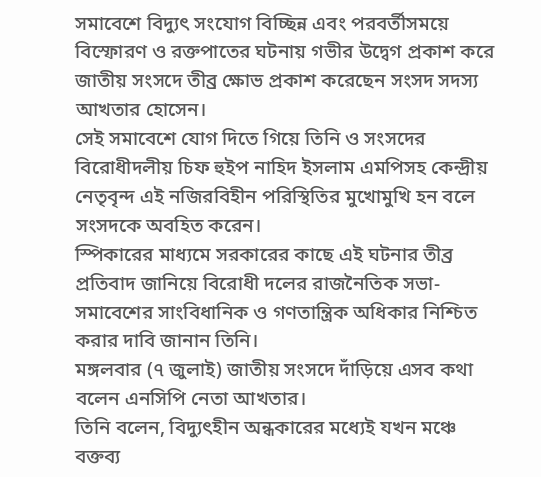সমাবেশে বিদ্যুৎ সংযোগ বিচ্ছিন্ন এবং পরবর্তীসময়ে বিস্ফোরণ ও রক্তপাতের ঘটনায় গভীর উদ্বেগ প্রকাশ করে জাতীয় সংসদে তীব্র ক্ষোভ প্রকাশ করেছেন সংসদ সদস্য আখতার হোসেন।
সেই সমাবেশে যোগ দিতে গিয়ে তিনি ও সংসদের বিরোধীদলীয় চিফ হুইপ নাহিদ ইসলাম এমপিসহ কেন্দ্রীয় নেতৃবৃন্দ এই নজিরবিহীন পরিস্থিতির মুখোমুখি হন বলে সংসদকে অবহিত করেন।
স্পিকারের মাধ্যমে সরকারের কাছে এই ঘটনার তীব্র প্রতিবাদ জানিয়ে বিরোধী দলের রাজনৈতিক সভা-সমাবেশের সাংবিধানিক ও গণতান্ত্রিক অধিকার নিশ্চিত করার দাবি জানান তিনি।
মঙ্গলবার (৭ জুলাই) জাতীয় সংসদে দাঁড়িয়ে এসব কথা বলেন এনসিপি নেতা আখতার।
তিনি বলেন, বিদ্যুৎহীন অন্ধকারের মধ্যেই যখন মঞ্চে বক্তব্য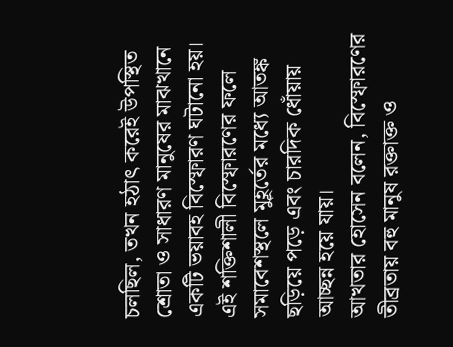চলছিল, তখন হঠাৎ করেই উপস্থিত শ্রোতা ও সাধারণ মানুষের মাঝখানে একটি ভয়াবহ বিস্ফোরণ ঘটানো হয়। এই শক্তিশালী বিস্ফোরণের ফলে সমাবেশস্থলে মুহূর্তের মধ্যে আতঙ্ক ছড়িয়ে পড়ে এবং চারদিক ধোঁয়ায় আচ্ছন্ন হয়ে যায়।
আখতার হোসেন বলেন, বিস্ফোরণের তীব্রতায় বহু মানুষ রক্তাক্ত ও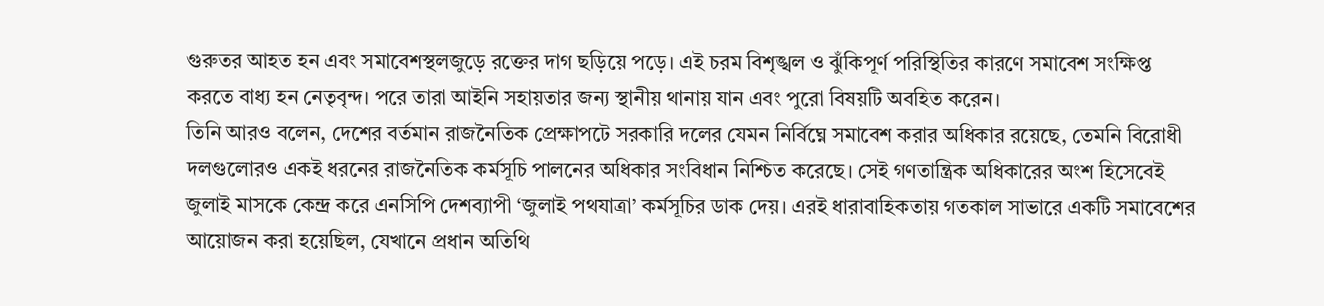গুরুতর আহত হন এবং সমাবেশস্থলজুড়ে রক্তের দাগ ছড়িয়ে পড়ে। এই চরম বিশৃঙ্খল ও ঝুঁকিপূর্ণ পরিস্থিতির কারণে সমাবেশ সংক্ষিপ্ত করতে বাধ্য হন নেতৃবৃন্দ। পরে তারা আইনি সহায়তার জন্য স্থানীয় থানায় যান এবং পুরো বিষয়টি অবহিত করেন।
তিনি আরও বলেন, দেশের বর্তমান রাজনৈতিক প্রেক্ষাপটে সরকারি দলের যেমন নির্বিঘ্নে সমাবেশ করার অধিকার রয়েছে, তেমনি বিরোধী দলগুলোরও একই ধরনের রাজনৈতিক কর্মসূচি পালনের অধিকার সংবিধান নিশ্চিত করেছে। সেই গণতান্ত্রিক অধিকারের অংশ হিসেবেই জুলাই মাসকে কেন্দ্র করে এনসিপি দেশব্যাপী ‘জুলাই পথযাত্রা’ কর্মসূচির ডাক দেয়। এরই ধারাবাহিকতায় গতকাল সাভারে একটি সমাবেশের আয়োজন করা হয়েছিল, যেখানে প্রধান অতিথি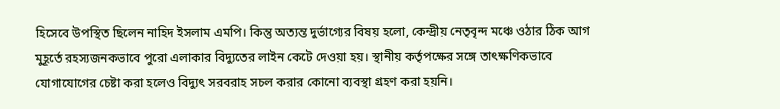হিসেবে উপস্থিত ছিলেন নাহিদ ইসলাম এমপি। কিন্তু অত্যন্ত দুর্ভাগ্যের বিষয় হলো, কেন্দ্রীয় নেতৃবৃন্দ মঞ্চে ওঠার ঠিক আগ মুহূর্তে রহস্যজনকভাবে পুরো এলাকার বিদ্যুতের লাইন কেটে দেওয়া হয়। স্থানীয় কর্তৃপক্ষের সঙ্গে তাৎক্ষণিকভাবে যোগাযোগের চেষ্টা করা হলেও বিদ্যুৎ সরবরাহ সচল করার কোনো ব্যবস্থা গ্রহণ করা হয়নি।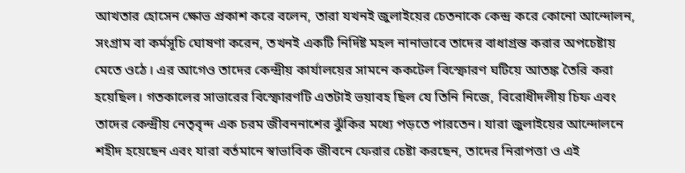আখতার হোসেন ক্ষোভ প্রকাশ করে বলেন, তারা যখনই জুলাইয়ের চেতনাকে কেন্দ্র করে কোনো আন্দোলন, সংগ্রাম বা কর্মসূচি ঘোষণা করেন, তখনই একটি নির্দিষ্ট মহল নানাভাবে তাদের বাধাগ্রস্ত করার অপচেষ্টায় মেতে ওঠে। এর আগেও তাদের কেন্দ্রীয় কার্যালয়ের সামনে ককটেল বিস্ফোরণ ঘটিয়ে আতঙ্ক তৈরি করা হয়েছিল। গতকালের সাভারের বিস্ফোরণটি এতটাই ভয়াবহ ছিল যে তিনি নিজে, বিরোধীদলীয় চিফ এবং তাদের কেন্দ্রীয় নেতৃবৃন্দ এক চরম জীবননাশের ঝুঁকির মধ্যে পড়তে পারতেন। যারা জুলাইয়ের আন্দোলনে শহীদ হয়েছেন এবং যারা বর্তমানে স্বাভাবিক জীবনে ফেরার চেষ্টা করছেন, তাদের নিরাপত্তা ও এই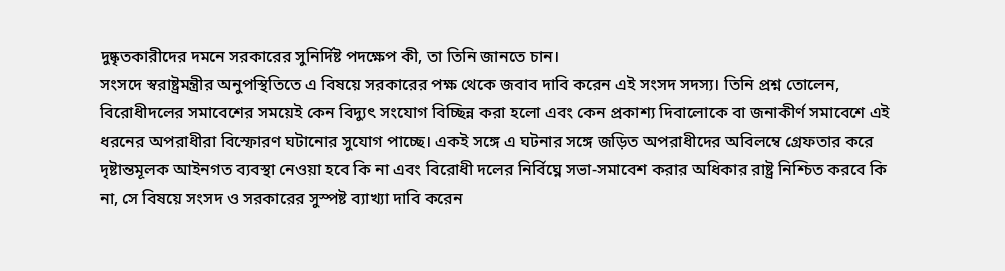দুষ্কৃতকারীদের দমনে সরকারের সুনির্দিষ্ট পদক্ষেপ কী, তা তিনি জানতে চান।
সংসদে স্বরাষ্ট্রমন্ত্রীর অনুপস্থিতিতে এ বিষয়ে সরকারের পক্ষ থেকে জবাব দাবি করেন এই সংসদ সদস্য। তিনি প্রশ্ন তোলেন, বিরোধীদলের সমাবেশের সময়েই কেন বিদ্যুৎ সংযোগ বিচ্ছিন্ন করা হলো এবং কেন প্রকাশ্য দিবালোকে বা জনাকীর্ণ সমাবেশে এই ধরনের অপরাধীরা বিস্ফোরণ ঘটানোর সুযোগ পাচ্ছে। একই সঙ্গে এ ঘটনার সঙ্গে জড়িত অপরাধীদের অবিলম্বে গ্রেফতার করে দৃষ্টান্তমূলক আইনগত ব্যবস্থা নেওয়া হবে কি না এবং বিরোধী দলের নির্বিঘ্নে সভা-সমাবেশ করার অধিকার রাষ্ট্র নিশ্চিত করবে কি না, সে বিষয়ে সংসদ ও সরকারের সুস্পষ্ট ব্যাখ্যা দাবি করেন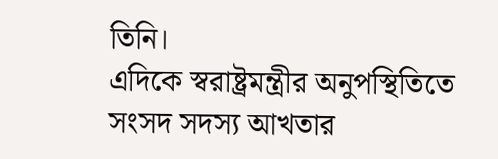তিনি।
এদিকে স্বরাষ্ট্রমন্ত্রীর অনুপস্থিতিতে সংসদ সদস্য আখতার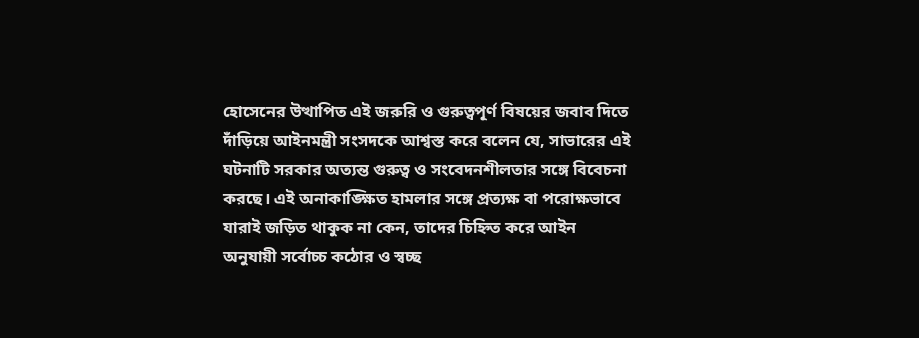হোসেনের উত্থাপিত এই জরুরি ও গুরুত্বপূর্ণ বিষয়ের জবাব দিতে দাঁড়িয়ে আইনমন্ত্রী সংসদকে আশ্বস্ত করে বলেন যে, সাভারের এই ঘটনাটি সরকার অত্যন্ত গুরুত্ব ও সংবেদনশীলতার সঙ্গে বিবেচনা করছে। এই অনাকাঙ্ক্ষিত হামলার সঙ্গে প্রত্যক্ষ বা পরোক্ষভাবে যারাই জড়িত থাকুক না কেন, তাদের চিহ্নিত করে আইন অনুযায়ী সর্বোচ্চ কঠোর ও স্বচ্ছ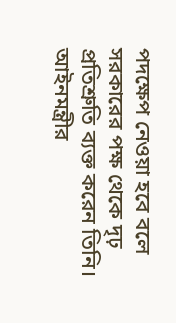পদক্ষেপ নেওয়া হবে বলে সরকারের পক্ষ থেকে দৃঢ় প্রতিশ্রুতি ব্যক্ত করেন তিনি। আইনমন্ত্রীর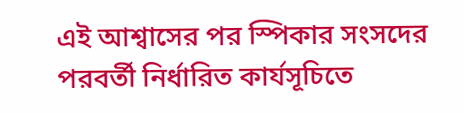এই আশ্বাসের পর স্পিকার সংসদের পরবর্তী নির্ধারিত কার্যসূচিতে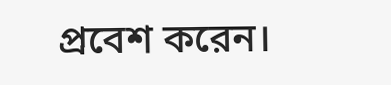প্রবেশ করেন।